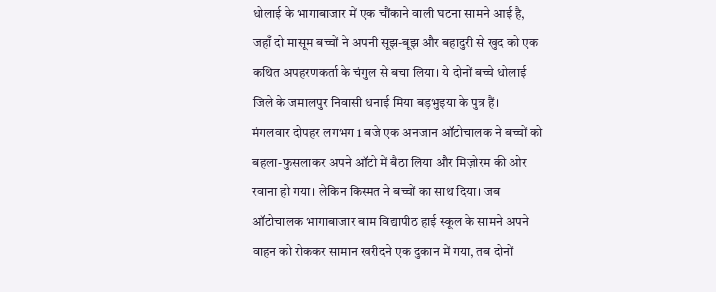धोलाई के भागाबाजार में एक चौंकाने वाली घटना सामने आई है, जहाँ दो मासूम बच्चों ने अपनी सूझ-बूझ और बहादुरी से खुद को एक कथित अपहरणकर्ता के चंगुल से बचा लिया। ये दोनों बच्चे धोलाई जिले के जमालपुर निवासी धनाई मिया बड़भुइया के पुत्र हैं।
मंगलवार दोपहर लगभग 1 बजे एक अनजान ऑटोचालक ने बच्चों को बहला-फुसलाकर अपने ऑटो में बैठा लिया और मिज़ोरम की ओर रवाना हो गया। लेकिन किस्मत ने बच्चों का साथ दिया। जब ऑटोचालक भागाबाजार बाम विद्यापीठ हाई स्कूल के सामने अपने वाहन को रोककर सामान खरीदने एक दुकान में गया, तब दोनों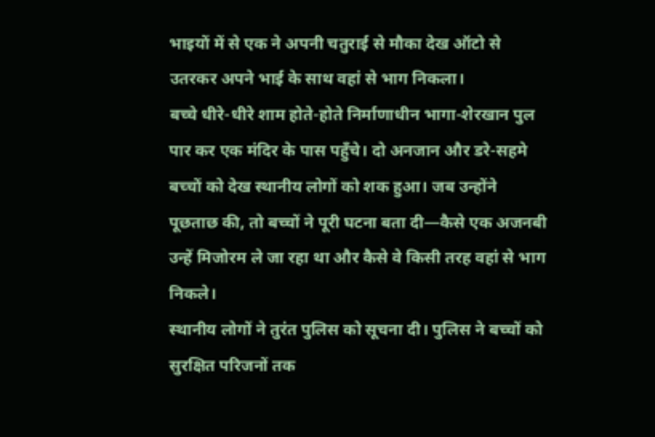भाइयों में से एक ने अपनी चतुराई से मौका देख ऑटो से उतरकर अपने भाई के साथ वहां से भाग निकला।
बच्चे धीरे-धीरे शाम होते-होते निर्माणाधीन भागा-शेरखान पुल पार कर एक मंदिर के पास पहुँचे। दो अनजान और डरे-सहमे बच्चों को देख स्थानीय लोगों को शक हुआ। जब उन्होंने पूछताछ की, तो बच्चों ने पूरी घटना बता दी—कैसे एक अजनबी उन्हें मिजोरम ले जा रहा था और कैसे वे किसी तरह वहां से भाग निकले।
स्थानीय लोगों ने तुरंत पुलिस को सूचना दी। पुलिस ने बच्चों को सुरक्षित परिजनों तक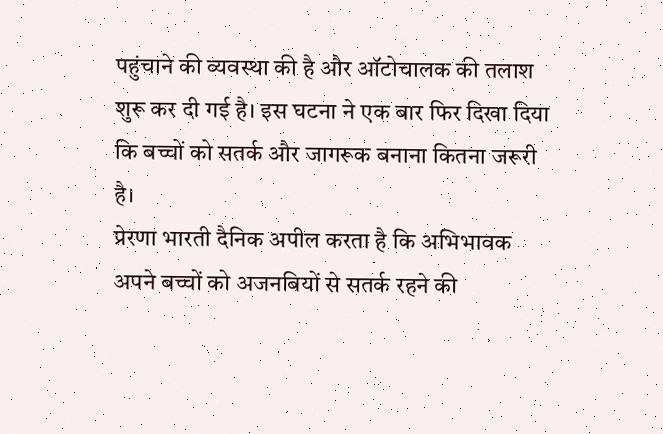पहुंचाने की व्यवस्था की है और ऑटोचालक की तलाश शुरू कर दी गई है। इस घटना ने एक बार फिर दिखा दिया कि बच्चों को सतर्क और जागरूक बनाना कितना जरूरी है।
प्रेरणा भारती दैनिक अपील करता है कि अभिभावक अपने बच्चों को अजनबियों से सतर्क रहने की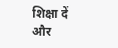शिक्षा दें और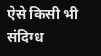ऐसे किसी भी संदिग्ध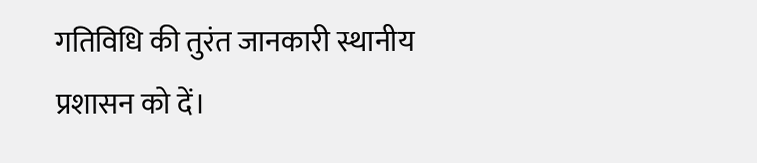गतिविधि की तुरंत जानकारी स्थानीय प्रशासन को दें।